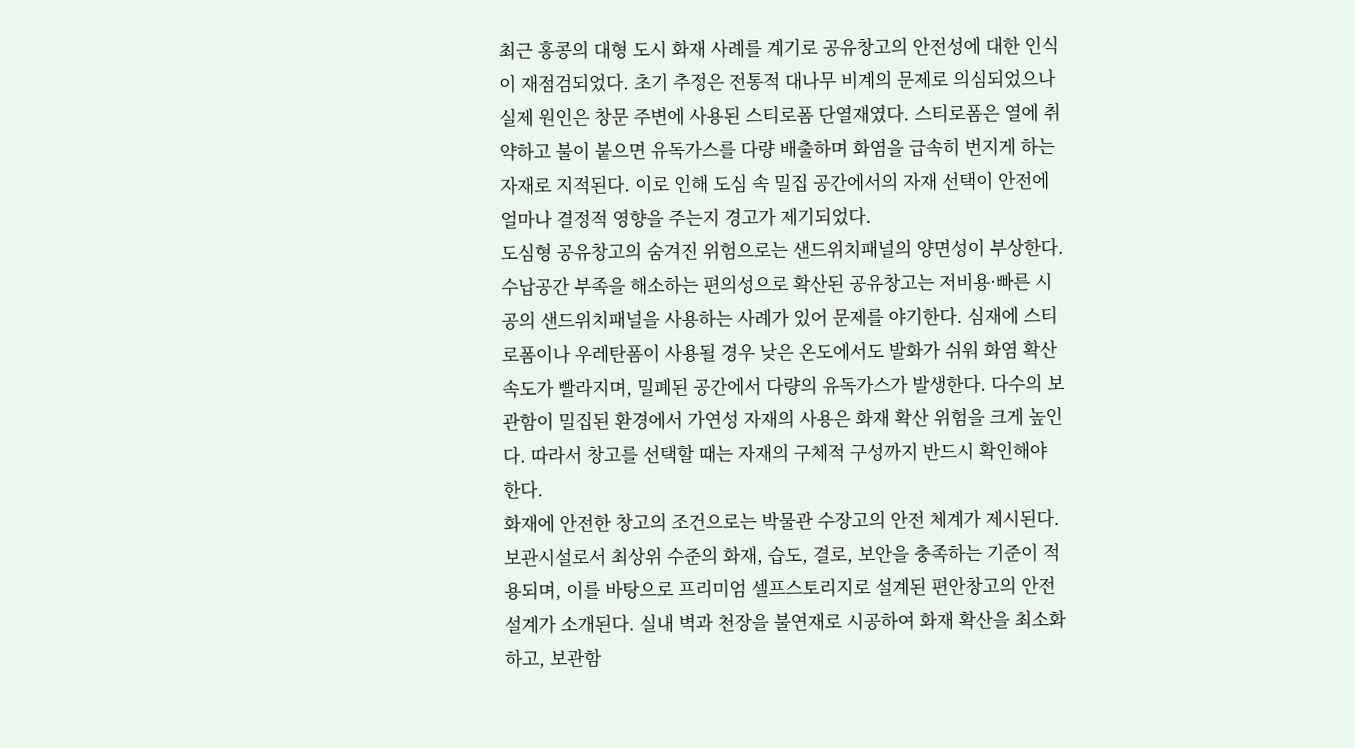최근 홍콩의 대형 도시 화재 사례를 계기로 공유창고의 안전성에 대한 인식이 재점검되었다. 초기 추정은 전통적 대나무 비계의 문제로 의심되었으나 실제 원인은 창문 주변에 사용된 스티로폼 단열재였다. 스티로폼은 열에 취약하고 불이 붙으면 유독가스를 다량 배출하며 화염을 급속히 번지게 하는 자재로 지적된다. 이로 인해 도심 속 밀집 공간에서의 자재 선택이 안전에 얼마나 결정적 영향을 주는지 경고가 제기되었다.
도심형 공유창고의 숨겨진 위험으로는 샌드위치패널의 양면성이 부상한다. 수납공간 부족을 해소하는 편의성으로 확산된 공유창고는 저비용·빠른 시공의 샌드위치패널을 사용하는 사례가 있어 문제를 야기한다. 심재에 스티로폼이나 우레탄폼이 사용될 경우 낮은 온도에서도 발화가 쉬워 화염 확산 속도가 빨라지며, 밀폐된 공간에서 다량의 유독가스가 발생한다. 다수의 보관함이 밀집된 환경에서 가연성 자재의 사용은 화재 확산 위험을 크게 높인다. 따라서 창고를 선택할 때는 자재의 구체적 구성까지 반드시 확인해야 한다.
화재에 안전한 창고의 조건으로는 박물관 수장고의 안전 체계가 제시된다. 보관시설로서 최상위 수준의 화재, 습도, 결로, 보안을 충족하는 기준이 적용되며, 이를 바탕으로 프리미엄 셀프스토리지로 설계된 편안창고의 안전 설계가 소개된다. 실내 벽과 천장을 불연재로 시공하여 화재 확산을 최소화하고, 보관함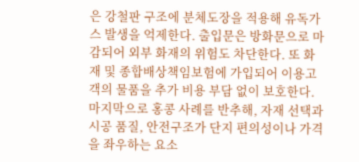은 강철판 구조에 분체도장을 적용해 유독가스 발생을 억제한다. 출입문은 방화문으로 마감되어 외부 화재의 위험도 차단한다. 또 화재 및 종합배상책임보험에 가입되어 이용고객의 물품을 추가 비용 부담 없이 보호한다.
마지막으로 홍콩 사례를 반추해, 자재 선택과 시공 품질, 안전구조가 단지 편의성이나 가격을 좌우하는 요소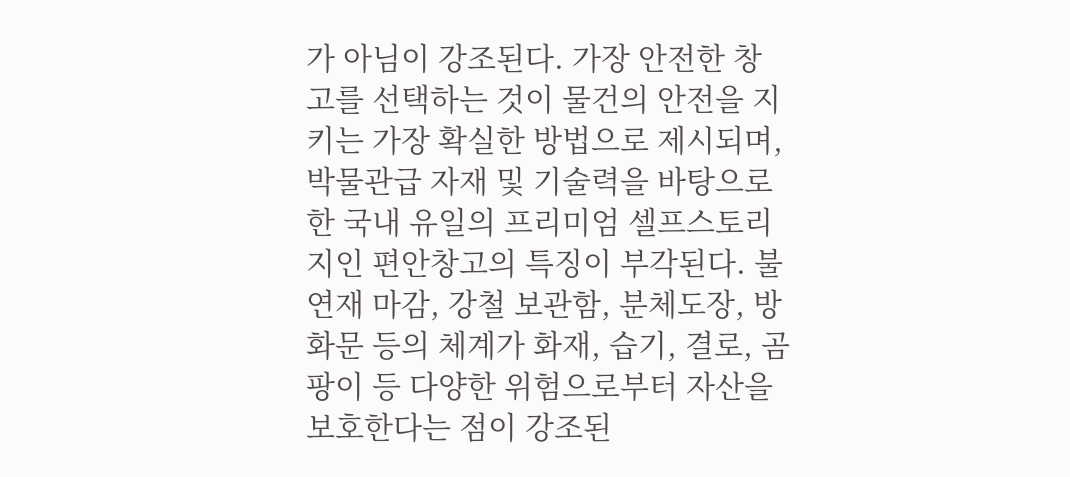가 아님이 강조된다. 가장 안전한 창고를 선택하는 것이 물건의 안전을 지키는 가장 확실한 방법으로 제시되며, 박물관급 자재 및 기술력을 바탕으로 한 국내 유일의 프리미엄 셀프스토리지인 편안창고의 특징이 부각된다. 불연재 마감, 강철 보관함, 분체도장, 방화문 등의 체계가 화재, 습기, 결로, 곰팡이 등 다양한 위험으로부터 자산을 보호한다는 점이 강조된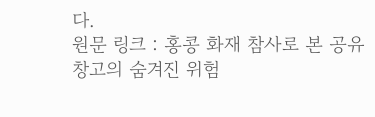다.
원문 링크 : 홍콩 화재 참사로 본 공유 창고의 숨겨진 위험